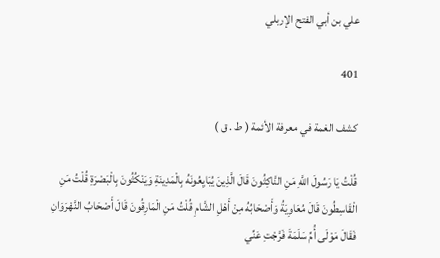علي بن أبي الفتح الإربلي

401

كشف الغمة في معرفة الأئمة ( ط . ق )

قُلْتُ يَا رَسُولَ اللَّهِ مَنِ النَّاكِثُونَ قَالَ الَّذِينَ يُبَايِعُونَهُ بِالْمَدِينَةِ وَيَنْكُثُونَ بِالْبَصْرَةِ قُلْتُ مَنِ الْقَاسِطُونَ قَالَ مُعَاوِيَةُ وَأَصْحَابُهُ مِنْ أَهْلِ الشَّامِ قُلْتُ مَنِ الْمَارِقُونَ قَالَ أَصْحَابُ النَّهْرَوَانِ فَقَالَ مَوْلَى أُمِّ سَلَمَةَ فَرَّجْتِ عَنِّي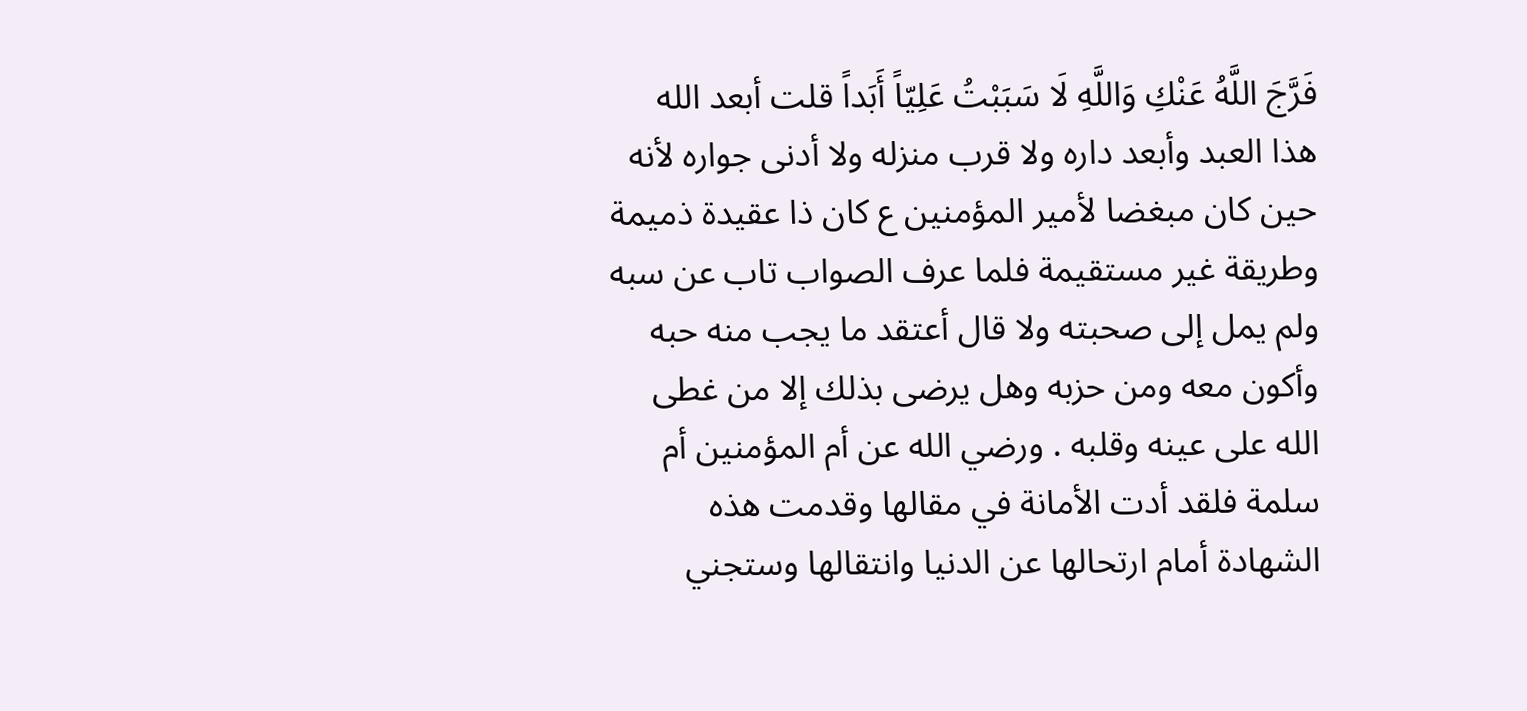فَرَّجَ اللَّهُ عَنْكِ وَاللَّهِ لَا سَبَبْتُ عَلِيّاً أَبَداً قلت أبعد الله هذا العبد وأبعد داره ولا قرب منزله ولا أدنى جواره لأنه حين كان مبغضا لأمير المؤمنين ع كان ذا عقيدة ذميمة وطريقة غير مستقيمة فلما عرف الصواب تاب عن سبه ولم يمل إلى صحبته ولا قال أعتقد ما يجب منه حبه وأكون معه ومن حزبه وهل يرضى بذلك إلا من غطى الله على عينه وقلبه . ورضي الله عن أم المؤمنين أم سلمة فلقد أدت الأمانة في مقالها وقدمت هذه الشهادة أمام ارتحالها عن الدنيا وانتقالها وستجني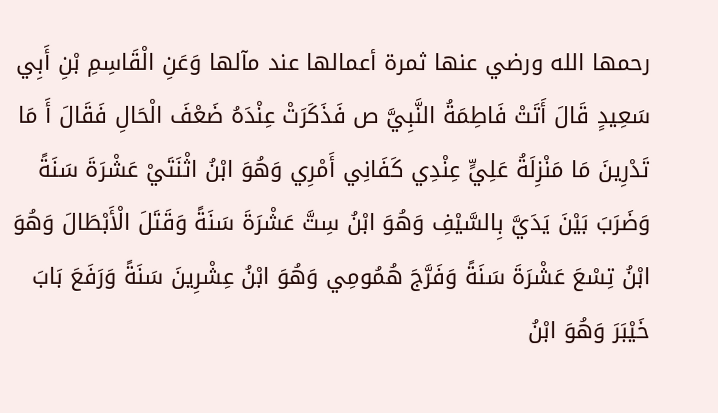رحمها الله ورضي عنها ثمرة أعمالها عند مآلها وَعَنِ الْقَاسِمِ بْنِ أَبِي سَعِيدٍ قَالَ أَتَتْ فَاطِمَةُ النَّبِيَّ ص فَذَكَرَتْ عِنْدَهُ ضَعْفَ الْحَالِ فَقَالَ أَ مَا تَدْرِينَ مَا مَنْزِلَةُ عَلِيٍّ عِنْدِي كَفَانِي أَمْرِي وَهُوَ ابْنُ اثْنَتَيْ عَشْرَةَ سَنَةً وَضَرَبَ بَيْنَ يَدَيَّ بِالسَّيْفِ وَهُوَ ابْنُ سِتَّ عَشْرَةَ سَنَةً وَقَتَلَ الْأَبْطَالَ وَهُوَ ابْنُ تِسْعَ عَشْرَةَ سَنَةً وَفَرَّجَ هُمُومِي وَهُوَ ابْنُ عِشْرِينَ سَنَةً وَرَفَعَ بَابَ خَيْبَرَ وَهُوَ ابْنُ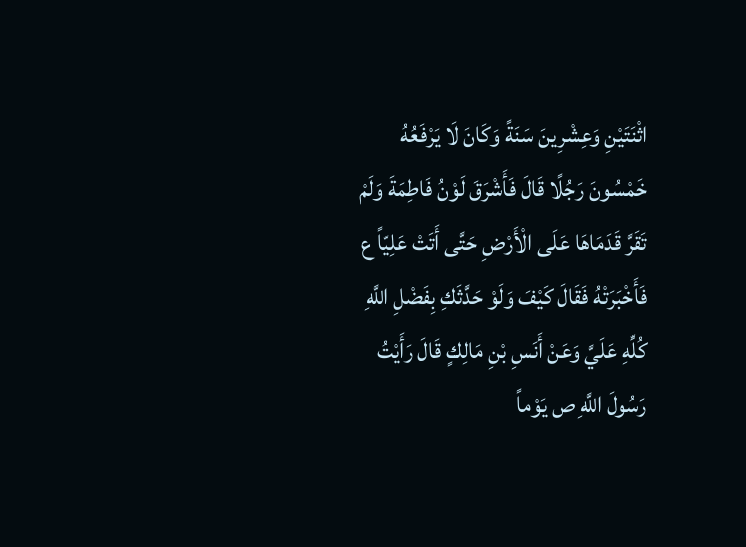اثْنَتَيْنِ وَعِشْرِينَ سَنَةً وَكَانَ لَا يَرْفَعُهُ خَمْسُونَ رَجُلًا قَالَ فَأَشْرَقَ لَوْنُ فَاطِمَةَ وَلَمْ تَقَرَّ قَدَمَاهَا عَلَى الْأَرْضِ حَتَّى أَتَتْ عَلِيّاً ع فَأَخْبَرَتْهُ فَقَالَ كَيْفَ وَلَوْ حَدَّثَكِ بِفَضْلِ اللَّهِ كُلِّهِ عَلَيَّ وَعَنْ أَنَسِ بْنِ مَالِكٍ قَالَ رَأَيْتُ رَسُولَ اللَّهِ ص يَوْماً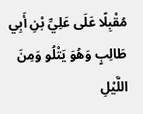مُقْبِلًا عَلَى عَلِيِّ بْنِ أَبِي طَالِبٍ وَهُوَ يَتْلُو وَمِنَ اللَّيْلِ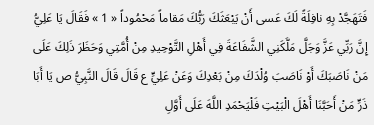فَتَهَجَّدْ بِهِ نافِلَةً لَكَ عَسى أَنْ يَبْعَثَكَ رَبُّكَ مَقاماً مَحْمُوداً « 1 » فَقَالَ يَا عَلِيُّ إِنَّ رَبِّي عَزَّ وَجَلَّ مَلَّكَنِي الشَّفَاعَةَ فِي أَهْلِ التَّوْحِيدِ مِنْ أُمَّتِي وَحَظَرَ ذَلِكَ عَلَى مَنْ نَاصَبَكَ أَوْ نَاصَبَ وُلْدَكَ مِنْ بَعْدِكَ وَعَنْ عَلِيٍّ ع قَالَ قَالَ النَّبِيُّ ص يَا أَبَا ذَرٍّ مَنْ أَحَبَّنَا أَهْلَ الْبَيْتِ فَلْيَحْمَدِ اللَّهَ عَلَى أَوَّلِ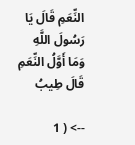النِّعَمِ قَالَ يَا رَسُولَ اللَّهِ وَمَا أَوَّلُ النِّعَمِ قَالَ طِيبُ

--> ( 1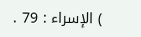) الإسراء : 79 .